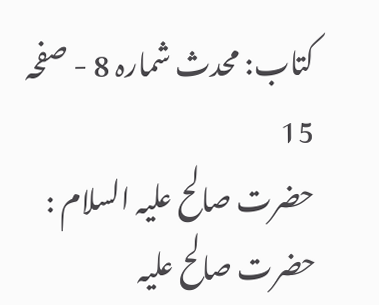کتاب: محدث شمارہ 8 - صفحہ 15
حضرت صالح علیہ السلام :
حضرت صالح علیہ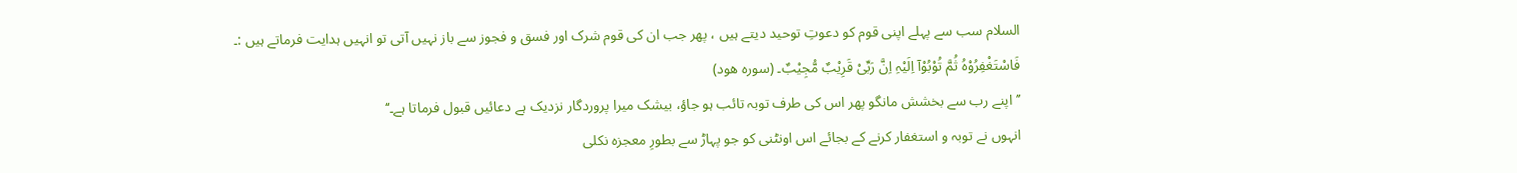السلام سب سے پہلے اپنی قوم کو دعوتِ توحید دیتے ہیں ، پھر جب ان کی قوم شرک اور فسق و فجوز سے باز نہیں آتی تو انہیں ہدایت فرماتے ہیں :۔
فَاسْتَغْفِرُوْہُ ثُمَّ تُوْبُوْآ اِلَیْہِ اِنَّ رَبِّیْ قَرِیْبٌ مُّجِیْبٌ۔ (سورہ ھود)
’’اپنے رب سے بخشش مانگو پھر اس کی طرف توبہ تائب ہو جاؤ، بیشک میرا پروردگار نزدیک ہے دعائیں قبول فرماتا ہے۔‘‘
انہوں نے توبہ و استغفار کرنے کے بجائے اس اونٹنی کو جو پہاڑ سے بطورِ معجزہ نکلی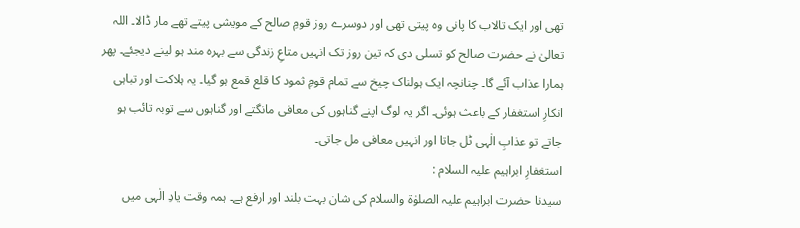تھی اور ایک تالاب کا پانی وہ پیتی تھی اور دوسرے روز قومِ صالح کے مویشی پیتے تھے مار ڈالا۔ اللہ تعالیٰ نے حضرت صالح کو تسلی دی کہ تین روز تک انہیں متاعِ زندگی سے بہرہ مند ہو لینے دیجئے۔ پھر ہمارا عذاب آئے گا۔ چنانچہ ایک ہولناک چیخ سے تمام قومِ ثمود کا قلع قمع ہو گیا۔ یہ ہلاکت اور تباہی انکارِ استغفار کے باعث ہوئی۔ اگر یہ لوگ اپنے گناہوں کی معافی مانگتے اور گناہوں سے توبہ تائب ہو جاتے تو عذابِ الٰہی ٹل جاتا اور انہیں معافی مل جاتی۔
استغفارِ ابراہیم علیہ السلام :
سیدنا حضرت ابراہیم علیہ الصلوٰۃ والسلام کی شان بہت بلند اور ارفع ہے۔ ہمہ وقت یادِ الٰہی میں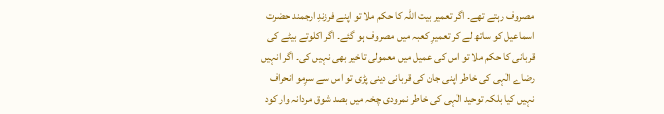مصروف رہتے تھے۔ اگر تعمیر بیت اللہ کا حکم ملا تو اپنے فرزندِ ارجمند حضرت اسماعیل کو ساتھ لے کر تعمیرِ کعبہ میں مصروف ہو گئے۔ اگر اکلوتے بیٹے کی قربانی کا حکم ملا تو اس کی عمیل میں معمولی تاخیر بھی نہیں کی۔ اگر انہیں رضاے الٰہی کی خاطر اپنی جان کی قربانی دینی پڑی تو اس سے سرِمو انحراف نہیں کیا بلکہ توحید الٰہی کی خاطر نمرودی چخہ میں بصد شوق مردانہ وار کود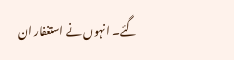گئے۔ انہوں نے استغفار ان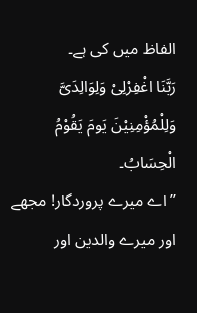الفاظ میں کی ہے۔
رَبَّنَا اغْفِرْلِیْ وَلِوَالِدَیَّ وَلِلْمُؤْمِنِیْنَ یَومَ یَقُوْمُ الْحِسَابُ۔
’’اے میرے پروردگار! مجھے اور میرے والدین اور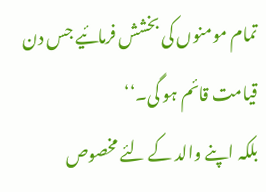تمام مومنوں کی بخشش فرمائیے جس دن قیامت قائم ہو گی۔‘‘
بلکہ اپنے والد کے لئے مخصوص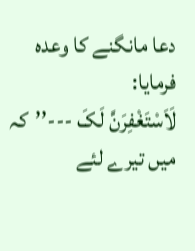دعا مانگنے کا وعدہ فرمایا:
لَاَسْتَغْفِرَنَّ لَکَ ---’’کہ میں تیرے لئے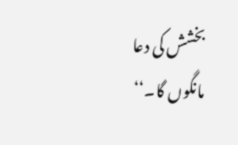بخشش کی دعا مانگوں گا۔‘‘